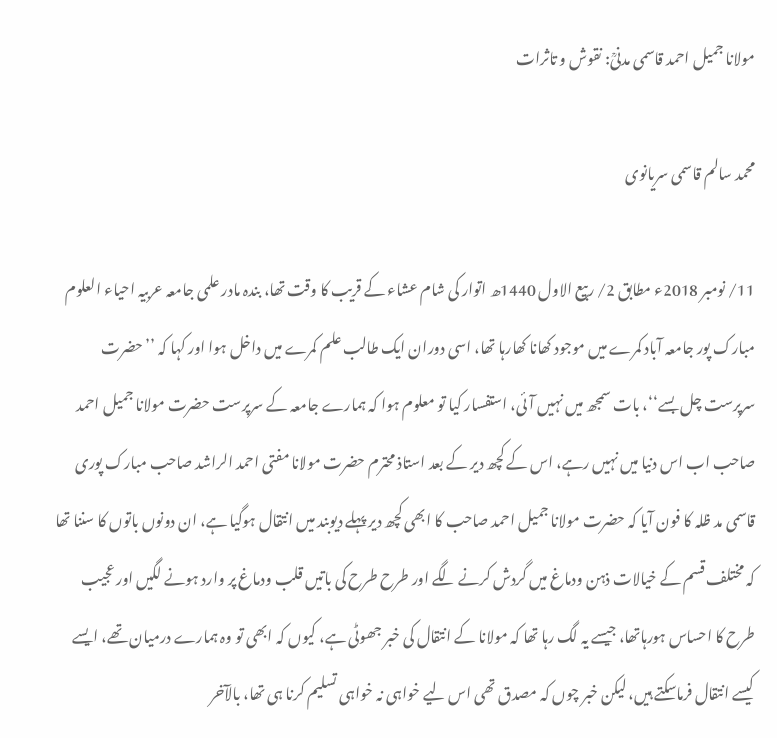مولانا جمیل احمد قاسمی مدنیؒ: نقوش و تاثرات

محمد سالم قاسمی سریانوی

11/ نومبر 2018ء مطابق 2/ ربیع الاول 1440ھ اتوار کی شام عشاء کے قریب کا وقت تھا، بندہ مادر علمی جامعہ عربیہ احیاء العلوم مبارک پور جامعہ آباد کمرے میں موجود کھانا کھارہا تھا، اسی دوران ایک طالب علم کمرے میں داخل ہوا اور کہا کہ ’’حضرت سرپرست چل بسے‘‘، بات سمجھ میں نہیں آئی، استفسار کیا تو معلوم ہوا کہ ہمارے جامعہ کے سرپرست حضرت مولانا جمیل احمد صاحب اب اس دنیا میں نہیں رہے، اس کے کچھ دیر کے بعد استاذ محترم حضرت مولانا مفتی احمد الراشد صاحب مبارک پوری قاسمی مد ظلہ کا فون آیا کہ حضرت مولانا جمیل احمد صاحب کا ابھی کچھ دیر پہلے دیوبند میں انتقال ہوگیا ہے، ان دونوں باتوں کا سننا تھا کہ مختلف قسم کے خیالات ذہن ودماغ میں گردش کرنے لگے اور طرح طرح کی باتیں قلب ودماغ پر وارد ہونے لگیں اور عجیب طرح کا احساس ہورہاتھا، جیسے یہ لگ رہا تھا کہ مولانا کے انتقال کی خبر جھوٹی ہے، کیوں کہ ابھی تو وہ ہمارے درمیان تھے، ایسے کیسے انتقال فرماسکتے ہیں، لیکن خبر چوں کہ مصدق تھی اس لیے خواہی نہ خواہی تسلیم کرنا ہی تھا، بالآخر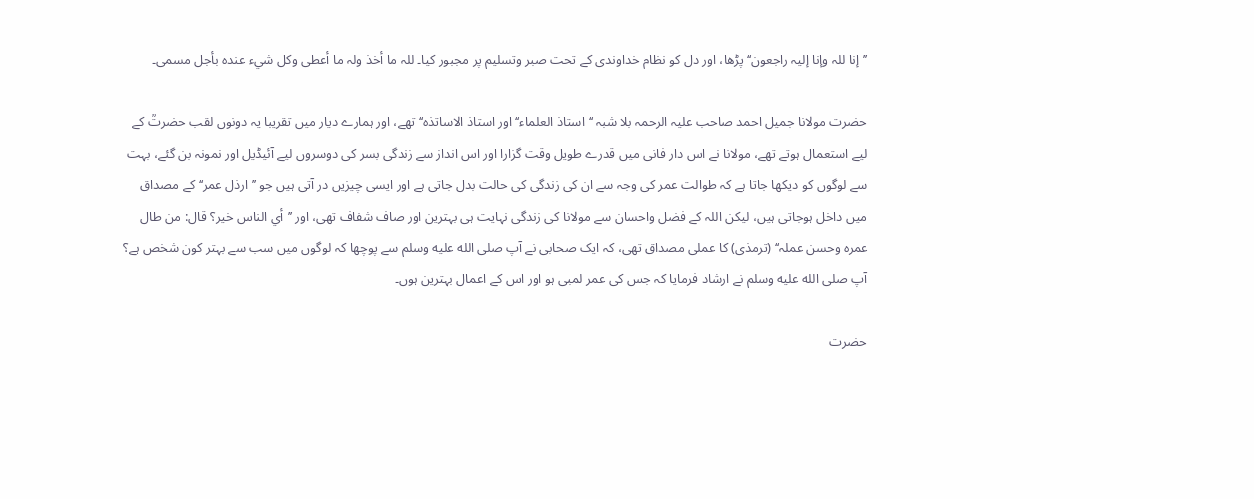’’إنا للہ وإنا إلیہ راجعون‘‘ پڑھا، اور دل کو نظام خداوندی کے تحت صبر وتسلیم پر مجبور کیا۔ للہ ما أخذ ولہ ما أعطی وکل شيء عندہ بأجل مسمی۔

حضرت مولانا جمیل احمد صاحب علیہ الرحمہ بلا شبہ ‘‘استاذ العلماء‘‘ اور استاذ الاساتذہ‘‘ تھے، اور ہمارے دیار میں تقریبا یہ دونوں لقب حضرتؒ کے لیے استعمال ہوتے تھے، مولانا نے اس دار فانی میں قدرے طویل وقت گزارا اور اس انداز سے زندگی بسر کی دوسروں لیے آئیڈیل اور نمونہ بن گئے، بہت سے لوگوں کو دیکھا جاتا ہے کہ طوالت عمر کی وجہ سے ان کی زندگی کی حالت بدل جاتی ہے اور ایسی چیزیں در آتی ہیں جو ’’ارذل عمر‘‘ کے مصداق میں داخل ہوجاتی ہیں، لیکن اللہ کے فضل واحسان سے مولانا کی زندگی نہایت ہی بہترین اور صاف شفاف تھی، اور ’’أي الناس خیر؟ قال: من طال عمرہ وحسن عملہ‘‘ (ترمذی) کا عملی مصداق تھی، کہ ایک صحابی نے آپ صلى الله عليه وسلم سے پوچھا کہ لوگوں میں سب سے بہتر کون شخص ہے؟ آپ صلى الله عليه وسلم نے ارشاد فرمایا کہ جس کی عمر لمبی ہو اور اس کے اعمال بہترین ہوں۔

حضرت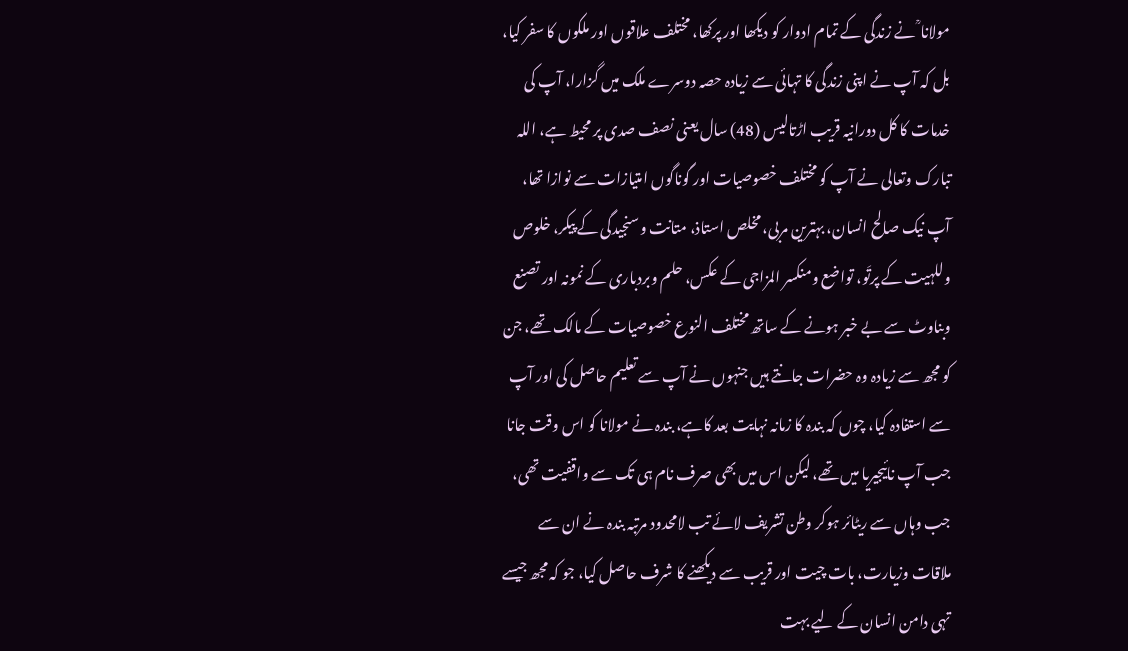مولانا ؒ نے زندگی کے تمام ادوار کو دیکھا اور پرکھا، مختلف علاقوں اور ملکوں کا سفر کیا، بل کہ آپ نے اپنی زندگی کا تہائی سے زیادہ حصہ دوسرے ملک میں گزارا، آپ کی خدمات کا کل دورانیہ قریب اڑتالیس (48) سال یعنی نصف صدی پر محیط ہے، اللہ تبارک وتعالی نے آپ کو مختلف خصوصیات اور گوناگوں امتیازات سے نوازا تھا، آپ نیک صالح انسان، بہترین مربی، مخلص استاذ، متانت وسنجیدگی کے پیکر، خلوص وللہیت کے پرتَو، تواضع ومنکسر المزاجی کے عکس، حلم وبردباری کے نمونہ اور تصنع وبناوٹ سے بے خبر ہونے کے ساتھ مختلف النوع خصوصیات کے مالک تھے، جن کو مجھ سے زیادہ وہ حضرات جانتے ہیں جنہوں نے آپ سے تعلیم حاصل کی اور آپ سے استفادہ کیا، چوں کہ بندہ کا زمانہ نہایت بعد کاہے، بندہ نے مولانا کو اس وقت جانا جب آپ نائیجیریا میں تھے، لیکن اس میں بھی صرف نام ہی تک سے واقفیت تھی، جب وہاں سے ریٹائر ہوکر وطن تشریف لائے تب لامحدود مرتبہ بندہ نے ان سے ملاقات وزیارت، بات چیت اور قریب سے دیکھنے کا شرف حاصل کیا، جو کہ مجھ جیسے تہی دامن انسان کے لیے بہت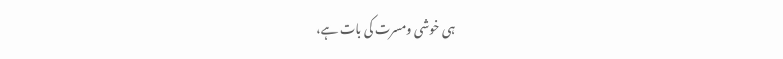ہی خوشی ومسرت کی بات ہے،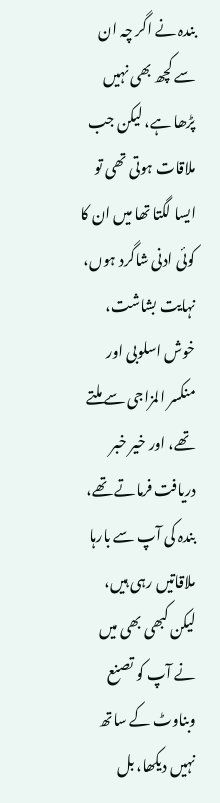بندہ نے اگر چہ ان سے کچھ بھی نہیں پڑھا ہے، لیکن جب ملاقات ہوتی تھی تو ایسا لگتا تھا میں ان کا کوئی ادنی شاگرد ہوں، نہایت بشاشت، خوش اسلوبی اور منکسر المزاجی سے ملتے تھے، اور خیر خبر دریافت فرماتے تھے، بندہ کی آپ سے بارہا ملاقاتیں رہی ہیں، لیکن کبھی بھی میں نے آپ کو تصنع وبناوٹ کے ساتھ نہیں دیکھا، بل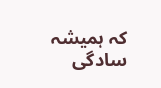کہ ہمیشہ سادگی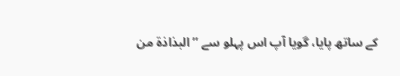کے ساتھ پایا، گویا آپ اس پہلو سے ’’البذاذۃ من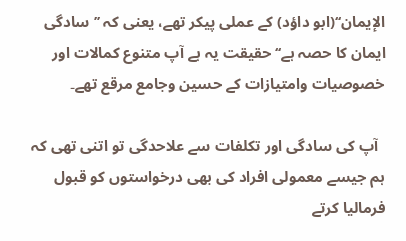الإیمان‘‘(ابو داؤد) کے عملی پیکر تھے، یعنی کہ ’’سادگی ایمان کا حصہ ہے‘‘ حقیقت یہ ہے آپ متنوع کمالات اور خصوصیات وامتیازات کے حسین وجامع مرقع تھے۔

  آپ کی سادگی اور تکلفات سے علاحدگی تو اتنی تھی کہ ہم جیسے معمولی افراد کی بھی درخواستوں کو قبول فرمالیا کرتے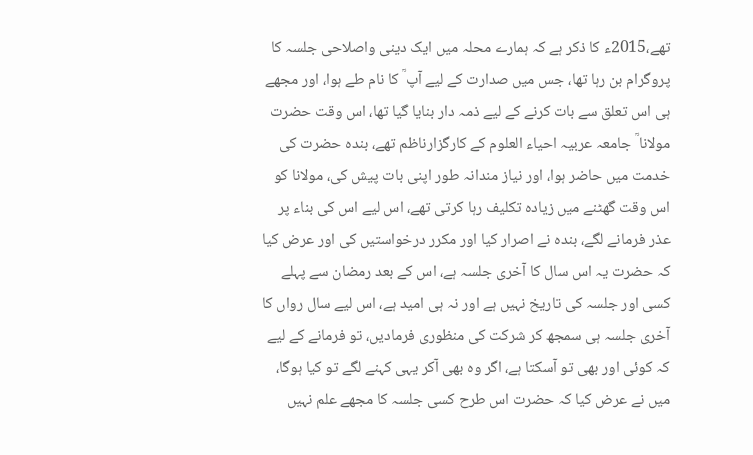تھے،2015ء کا ذکر ہے کہ ہمارے محلہ میں ایک دینی واصلاحی جلسہ کا پروگرام بن رہا تھا، جس میں صدارت کے لیے آپ ؒ کا نام طے ہوا، اور مجھے ہی اس تعلق سے بات کرنے کے لیے ذمہ دار بنایا گیا تھا، اس وقت حضرت مولانا ؒ جامعہ عربیہ احیاء العلوم کے کارگزارناظم تھے، بندہ حضرت کی خدمت میں حاضر ہوا، اور نیاز مندانہ طور اپنی بات پیش کی، مولانا کو اس وقت گھٹنے میں زیادہ تکلیف رہا کرتی تھے، اس لیے اس کی بناء پر عذر فرمانے لگے، بندہ نے اصرار کیا اور مکرر درخواستیں کی اور عرض کیا کہ حضرت یہ اس سال کا آخری جلسہ ہے، اس کے بعد رمضان سے پہلے کسی اور جلسہ کی تاریخ نہیں ہے اور نہ ہی امید ہے، اس لیے سال رواں کا آخری جلسہ ہی سمجھ کر شرکت کی منظوری فرمادیں، تو فرمانے کے لیے کہ کوئی اور بھی تو آسکتا ہے، اگر وہ بھی آکر یہی کہنے لگے تو کیا ہوگا، میں نے عرض کیا کہ حضرت اس طرح کسی جلسہ کا مجھے علم نہیں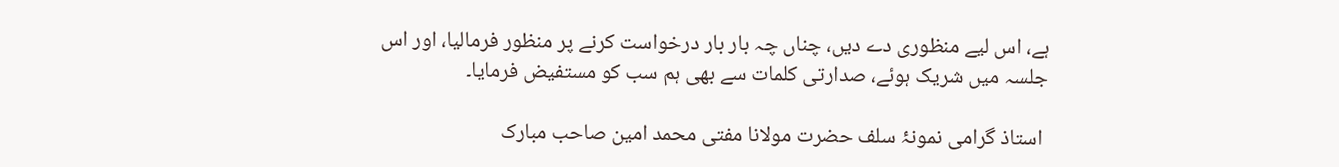ہے، اس لیے منظوری دے دیں، چناں چہ بار بار درخواست کرنے پر منظور فرمالیا، اور اس جلسہ میں شریک ہوئے، صدارتی کلمات سے بھی ہم سب کو مستفیض فرمایا۔

 استاذ گرامی نمونۂ سلف حضرت مولانا مفتی محمد امین صاحب مبارک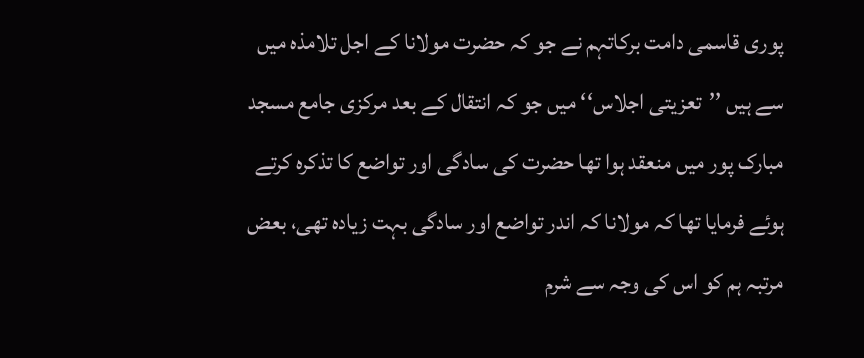پوری قاسمی دامت برکاتہم نے جو کہ حضرت مولانا کے اجل تلامذہ میں سے ہیں ’’تعزیتی اجلاس‘‘ میں جو کہ انتقال کے بعد مرکزی جامع مسجد مبارک پور میں منعقد ہوا تھا حضرت کی سادگی اور تواضع کا تذکرہ کرتے ہوئے فرمایا تھا کہ مولانا کہ اندر تواضع اور سادگی بہت زیادہ تھی، بعض مرتبہ ہم کو اس کی وجہ سے شرم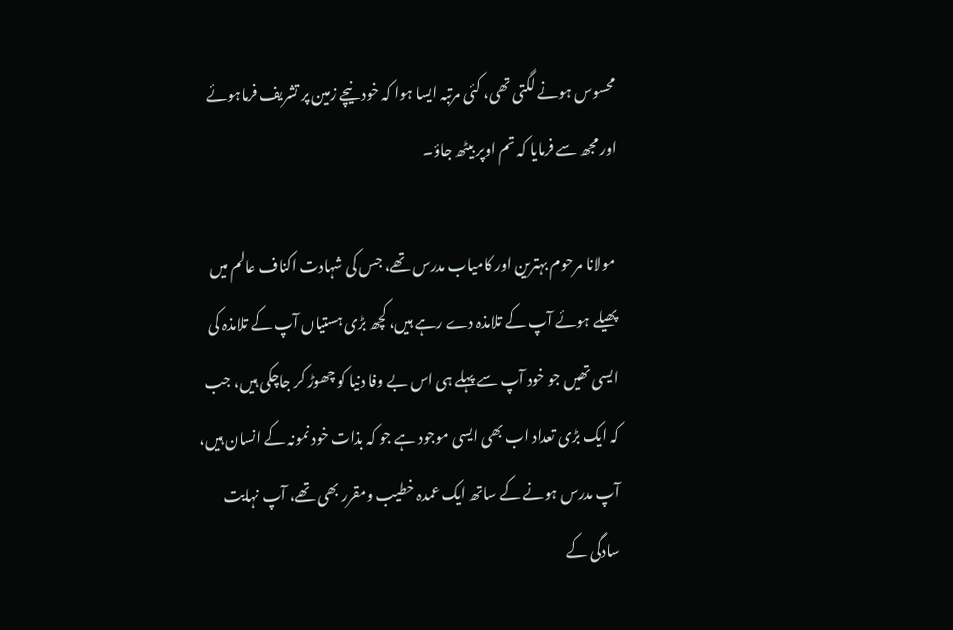محسوس ہونے لگتی تھی، کئی مرتبہ ایسا ہوا کہ خود نیچے زمین پر تشریف فرماہوئے اور مجھ سے فرمایا کہ تم اوپر بیٹھ جاؤ۔

 مولانا مرحوم بہترین اور کامیاب مدرس تھے، جس کی شہادت اکناف عالم میں پھیلے ہوئے آپ کے تلامذہ دے رہے ہیں، کچھ بڑی ہستیاں آپ کے تلامذہ کی ایسی تھیں جو خود آپ سے پہلے ہی اس بے وفا دنیا کو چھوڑ کر جاچکی ہیں، جب کہ ایک بڑی تعداد اب بھی ایسی موجود ہے جو کہ بذات خود نمونہ کے انسان ہیں، آپ مدرس ہونے کے ساتھ ایک عمدہ خطیب ومقرر بھی تھے، آپ نہایت سادگی کے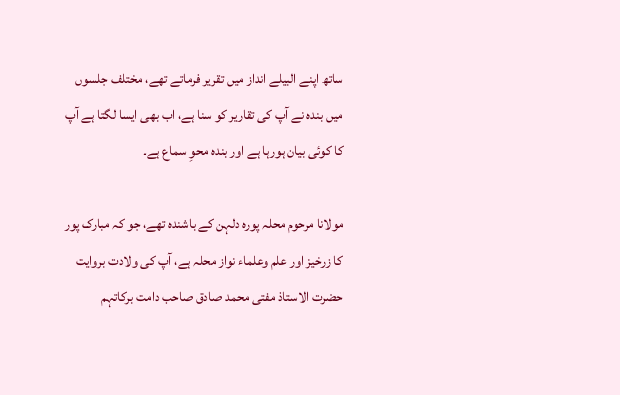ساتھ اپنے البیلے انداز میں تقریر فرماتے تھے، مختلف جلسوں میں بندہ نے آپ کی تقاریر کو سنا ہے، اب بھی ایسا لگتا ہے آپ کا کوئی بیان ہورہا ہے اور بندہ محوِ سماع ہے۔

مولانا مرحوم محلہ پورہ دلہن کے باشندہ تھے، جو کہ مبارک پور کا زرخیز اور علم وعلماء نواز محلہ ہے، آپ کی ولادت بروایت حضرت الاستاذ مفتی محمد صادق صاحب دامت برکاتہم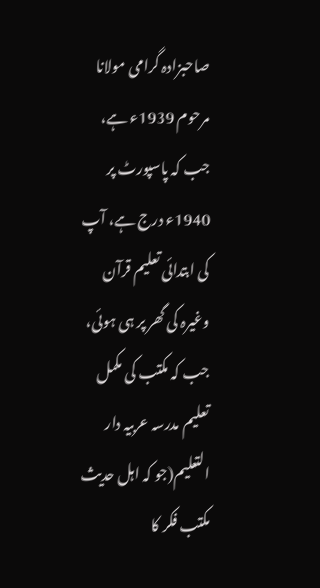صاحبزادہ گرامی مولانا مرحوم 1939ء ہے، جب کہ پاسپورٹ پر 1940ء درج ہے، آپ کی ابتدائی تعلیم قرآن وغیرہ کی گھر پر ہی ہوئی، جب کہ مکتب کی مکمل تعلیم مدرسہ عربیہ دار التعلیم(جو کہ اہل حدیث مکتب فکر کا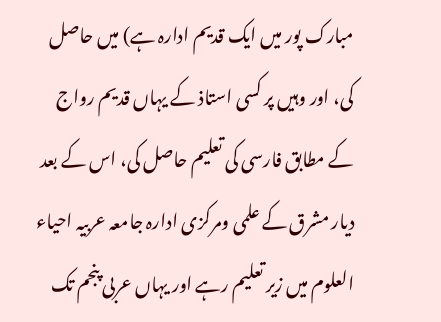مبارک پور میں ایک قدیم ادارہ ہے) میں حاصل کی، اور وہیں پر کسی استاذ کے یہاں قدیم رواج کے مطابق فارسی کی تعلیم حاصل کی، اس کے بعد دیار مشرق کے علمی ومرکزی ادارہ جامعہ عربیہ احیاء العلوم میں زیر تعلیم رہے اور یہاں عربی پنجم تک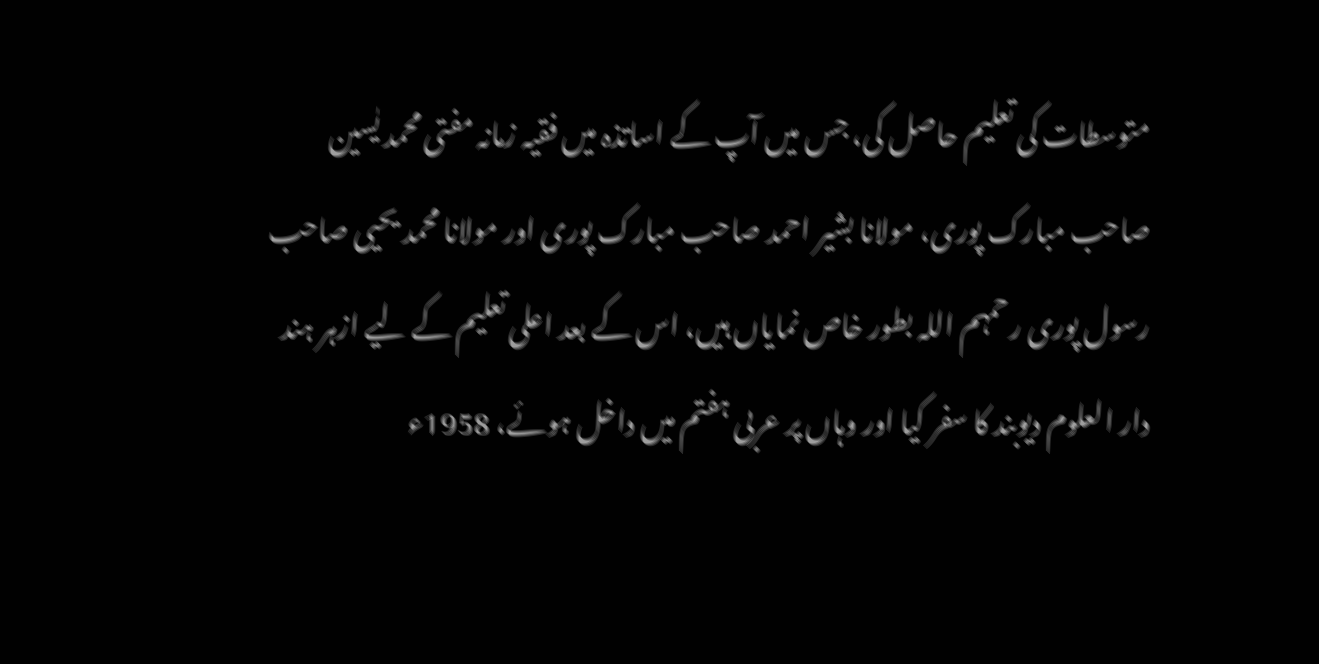متوسطات کی تعلیم حاصل کی، جس میں آپ کے اساتذہ میں فقیہ زمانہ مفتی محمد یٰسین صاحب مبارک پوری، مولانا بشیر احمد صاحب مبارک پوری اور مولانا محمد یحیی صاحب رسول پوری رحمہم اللہ بطور خاص نمایاں ہیں، اس کے بعد اعلی تعلیم کے لیے ازہر ہند دار العلوم دیوبند کا سفر کیا اور وہاں پر عربی ہفتم میں داخل ہوئے، 1958ء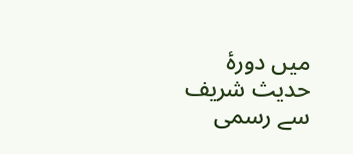میں دورۂ حدیث شریف سے رسمی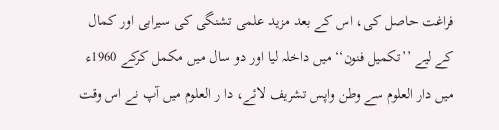فراغت حاصل کی، اس کے بعد مزید علمی تشنگی کی سیرابی اور کمال کے لیے ’’تکمیل فنون‘‘ میں داخلہ لیا اور دو سال میں مکمل کرکے 1960ء میں دار العلوم سے وطن واپس تشریف لائے، دا ر العلوم میں آپ نے اس وقت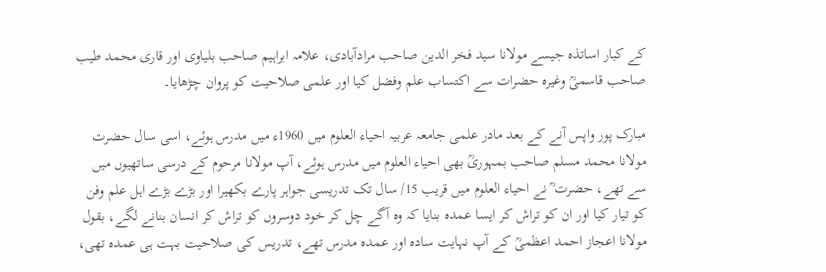کے کبار اساتذہ جیسے مولانا سید فخر الدین صاحب مرادآبادی، علامہ ابراہیم صاحب بلیاوی اور قاری محمد طیب صاحب قاسمیؒ وغیرہ حضرات سے اکتساب علم وفضل کیا اور علمی صلاحیت کو پروان چڑھایا۔

مبارک پور واپس آنے کے بعد مادر علمی جامعہ عربیہ احیاء العلوم میں 1960ء میں مدرس ہوئے، اسی سال حضرت مولانا محمد مسلم صاحب بمہوریؒ بھی احیاء العلوم میں مدرس ہوئے، آپ مولانا مرحوم کے درسی ساتھیوں میں سے تھے، حضرت ؒ نے احیاء العلوم میں قریب 15/ سال تک تدریسی جواہر پارے بکھیرا اور بڑے بڑے اہل علم وفن کو تیار کیا اور ان کو تراش کر ایسا عمدہ بنایا کہ وہ آگے چل کر خود دوسروں کو تراش کر انسان بنانے لگے، بقول مولانا اعجاز احمد اعظمیؒ کے آپ نہایت سادہ اور عمدہ مدرس تھے، تدریس کی صلاحیت بہت ہی عمدہ تھی،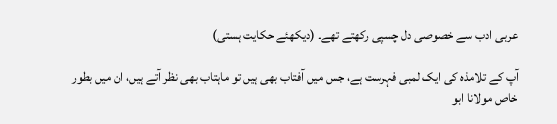عربی ادب سے خصوصی دل چسپی رکھتے تھے۔ (دیکھئے حکایت ہستی)

آپ کے تلامذہ کی ایک لمبی فہرست ہے، جس میں آفتاب بھی ہیں تو ماہتاب بھی نظر آتے ہیں، ان میں بطور خاص مولانا ابو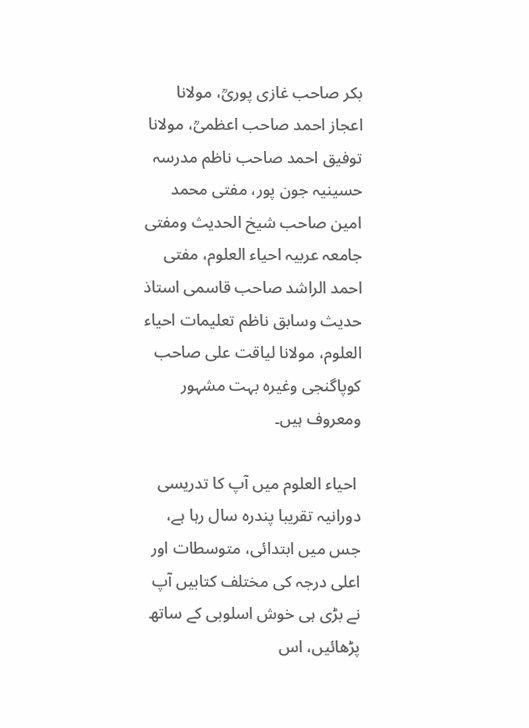بکر صاحب غازی پوریؒ، مولانا اعجاز احمد صاحب اعظمیؒ، مولانا توفیق احمد صاحب ناظم مدرسہ حسینیہ جون پور، مفتی محمد امین صاحب شیخ الحدیث ومفتی جامعہ عربیہ احیاء العلوم، مفتی احمد الراشد صاحب قاسمی استاذ حدیث وسابق ناظم تعلیمات احیاء العلوم، مولانا لیاقت علی صاحب کوپاگنجی وغیرہ بہت مشہور ومعروف ہیں۔

 احیاء العلوم میں آپ کا تدریسی دورانیہ تقریبا پندرہ سال رہا ہے، جس میں ابتدائی، متوسطات اور اعلی درجہ کی مختلف کتابیں آپ نے بڑی ہی خوش اسلوبی کے ساتھ پڑھائیں، اس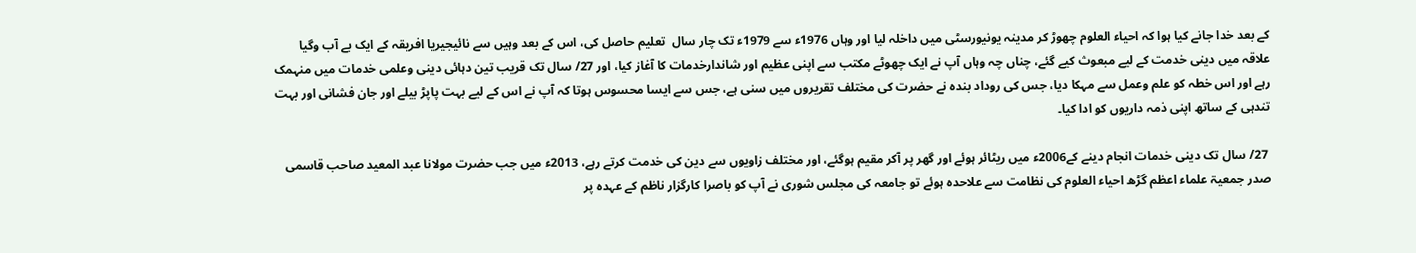کے بعد خدا جانے کیا ہوا کہ احیاء العلوم چھوڑ کر مدینہ یونیورسٹی میں داخلہ لیا اور وہاں 1976ء سے 1979ء تک چار سال  تعلیم حاصل کی، اس کے بعد وہیں سے نائیجیریا افریقہ کے ایک بے آب وگیا علاقہ میں دینی خدمت کے لیے مبعوث کیے گئے، چناں چہ وہاں آپ نے ایک چھوٹے مکتب سے اپنی عظیم اور شاندارخدمات کا آغاز کیا، اور 27/ سال تک قریب تین دہائی دینی وعلمی خدمات میں منہمک رہے اور اس خطہ کو علم وعمل سے مہکا دیا، جس کی روداد بندہ نے حضرت کی مختلف تقریروں میں سنی ہے، جس سے ایسا محسوس ہوتا کہ آپ نے اس کے لیے بہت پاپڑ بیلے اور جان فشانی اور بہت تندہی کے ساتھ اپنی ذمہ داریوں کو ادا کیا۔

 27/ سال تک دینی خدمات انجام دینے کے2006ء میں ریٹائر ہوئے اور گھر پر آکر مقیم ہوگئے، اور مختلف زاویوں سے دین کی خدمت کرتے رہے، 2013ء میں جب حضرت مولانا عبد المعید صاحب قاسمی صدر جمعیۃ علماء اعظم گڑھ احیاء العلوم کی نظامت سے علاحدہ ہوئے تو جامعہ کی مجلس شوری نے آپ کو باصرا کارگزار ناظم کے عہدہ پر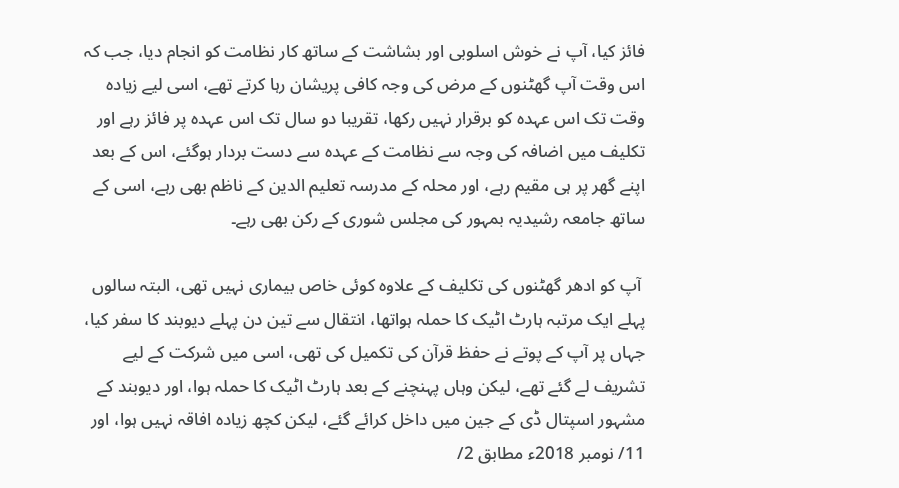فائز کیا، آپ نے خوش اسلوبی اور بشاشت کے ساتھ کار نظامت کو انجام دیا، جب کہ اس وقت آپ گھٹنوں کے مرض کی وجہ کافی پریشان رہا کرتے تھے، اسی لیے زیادہ وقت تک اس عہدہ کو برقرار نہیں رکھا، تقریبا دو سال تک اس عہدہ پر فائز رہے اور تکلیف میں اضافہ کی وجہ سے نظامت کے عہدہ سے دست بردار ہوگئے، اس کے بعد اپنے گھر پر ہی مقیم رہے، اور محلہ کے مدرسہ تعلیم الدین کے ناظم بھی رہے، اسی کے ساتھ جامعہ رشیدیہ بمہور کی مجلس شوری کے رکن بھی رہے۔

 آپ کو ادھر گھٹنوں کی تکلیف کے علاوہ کوئی خاص بیماری نہیں تھی، البتہ سالوں پہلے ایک مرتبہ ہارٹ اٹیک کا حملہ ہواتھا، انتقال سے تین دن پہلے دیوبند کا سفر کیا، جہاں پر آپ کے پوتے نے حفظ قرآن کی تکمیل کی تھی، اسی میں شرکت کے لیے تشریف لے گئے تھے، لیکن وہاں پہنچنے کے بعد ہارٹ اٹیک کا حملہ ہوا، اور دیوبند کے مشہور اسپتال ڈی کے جین میں داخل کرائے گئے، لیکن کچھ زیادہ افاقہ نہیں ہوا، اور 11/ نومبر 2018ء مطابق 2/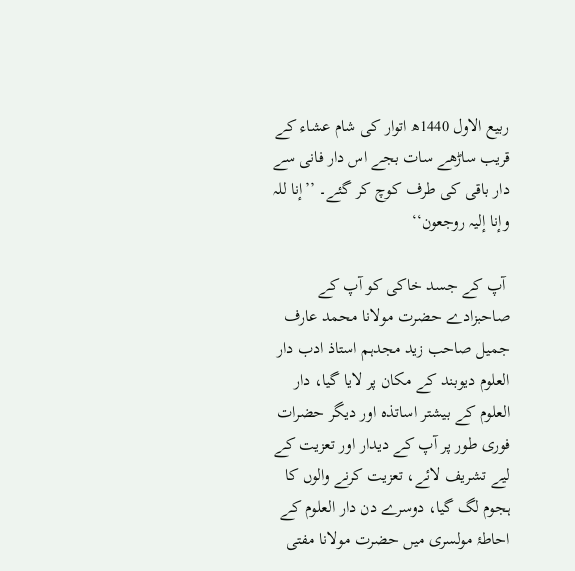ربیع الاول 1440ھ اتوار کی شام عشاء کے قریب ساڑھے سات بجے اس دار فانی سے دار باقی کی طرف کوچ کر گئے۔ ’’إنا للہ وإنا إلیہ روجعون‘‘

 آپ کے جسد خاکی کو آپ کے صاحبزادے حضرت مولانا محمد عارف جمیل صاحب زید مجدہم استاذ ادب دار العلوم دیوبند کے مکان پر لایا گیا، دار العلوم کے بیشتر اساتذہ اور دیگر حضرات فوری طور پر آپ کے دیدار اور تعزیت کے لیے تشریف لائے، تعزیت کرنے والوں کا ہجوم لگ گیا، دوسرے دن دار العلوم کے احاطۂ مولسری میں حضرت مولانا مفتی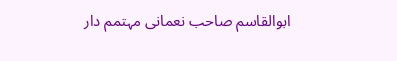ابوالقاسم صاحب نعمانی مہتمم دار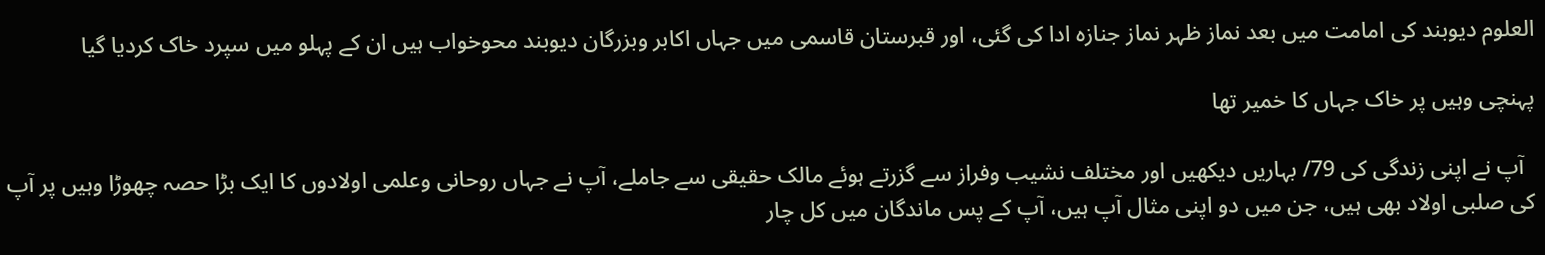العلوم دیوبند کی امامت میں بعد نماز ظہر نماز جنازہ ادا کی گئی، اور قبرستان قاسمی میں جہاں اکابر وبزرگان دیوبند محوخواب ہیں ان کے پہلو میں سپرد خاک کردیا گیا

پہنچی وہیں پر خاک جہاں کا خمیر تھا

  آپ نے اپنی زندگی کی 79/ بہاریں دیکھیں اور مختلف نشیب وفراز سے گزرتے ہوئے مالک حقیقی سے جاملے، آپ نے جہاں روحانی وعلمی اولادوں کا ایک بڑا حصہ چھوڑا وہیں پر آپ کی صلبی اولاد بھی ہیں، جن میں دو اپنی مثال آپ ہیں، آپ کے پس ماندگان میں کل چار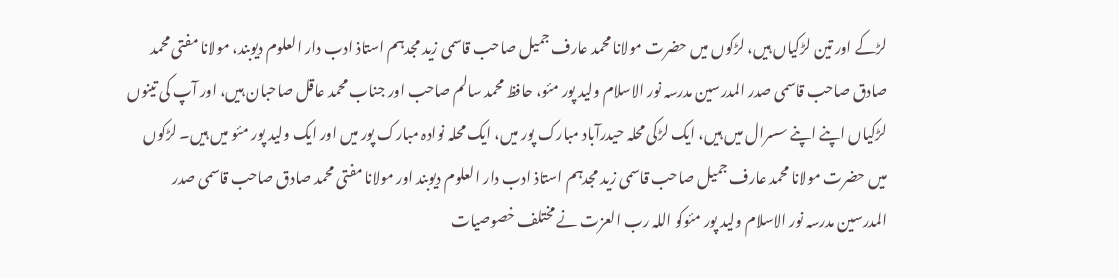لڑکے اور تین لڑکیاں ہیں، لڑکوں میں حضرت مولانا محمد عارف جمیل صاحب قاسمی زید مجدہم استاذ ادب دار العلوم دیوبند، مولانا مفتی محمد صادق صاحب قاسمی صدر المدرسین مدرسہ نور الاسلام ولید پور مئو، حافظ محمد سالم صاحب اور جناب محمد عاقل صاحبان ہیں، اور آپ کی تینوں لڑکیاں اپنے اپنے سسرال میں ہیں، ایک لڑکی محلہ حیدرآباد مبارک پور میں، ایک محلہ نوادہ مبارک پور میں اور ایک ولید پور مئو میں ہیں۔ لڑکوں میں حضرت مولانا محمد عارف جمیل صاحب قاسمی زید مجدہم استاذ ادب دار العلوم دیوبند اور مولانا مفتی محمد صادق صاحب قاسمی صدر المدرسین مدرسہ نور الاسلام ولید پور مئوکو اللہ رب العزت نے مختلف خصوصیات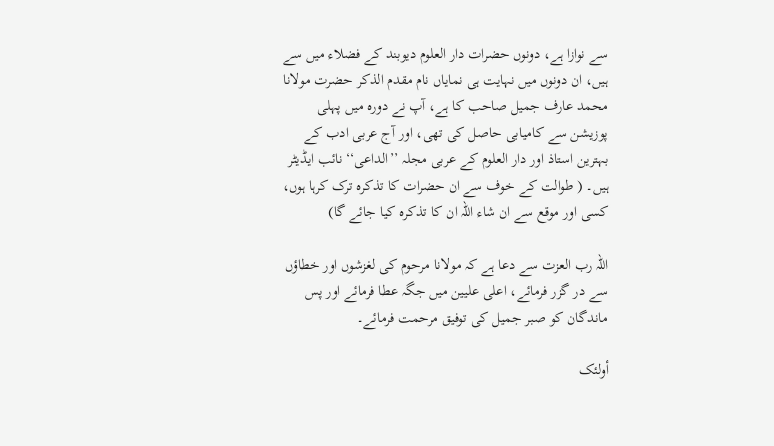سے نوازا ہے، دونوں حضرات دار العلوم دیوبند کے فضلاء میں سے ہیں، ان دونوں میں نہایت ہی نمایاں نام مقدم الذکر حضرت مولانا محمد عارف جمیل صاحب کا ہے، آپ نے دورہ میں پہلی پوزیشن سے کامیابی حاصل کی تھی، اور آج عربی ادب کے بہترین استاذ اور دار العلوم کے عربی مجلہ ’’الداعی‘‘ نائب ایڈیٹر ہیں۔ ( طوالت کے خوف سے ان حضرات کا تذکرہ ترک کرہا ہوں، کسی اور موقع سے ان شاء اللہ ان کا تذکرہ کیا جائے گا)

اللہ رب العزت سے دعا ہے کہ مولانا مرحوم کی لغزشوں اور خطاؤں سے در گزر فرمائے، اعلی علیین میں جگہ عطا فرمائے اور پس ماندگان کو صبر جمیل کی توفیق مرحمت فرمائے۔

أولئک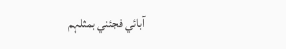آبائي فجئني بمثلہم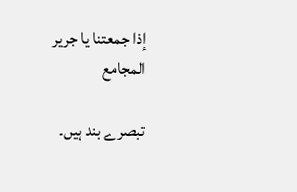إذا جمعتنا یا جریر المجامع

تبصرے بند ہیں۔